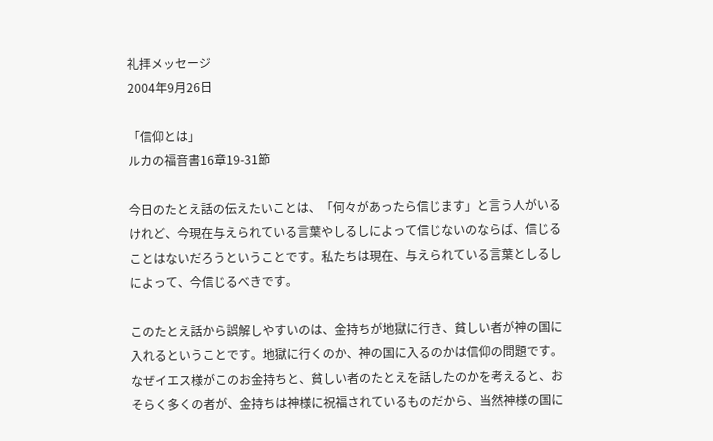礼拝メッセージ
2004年9月26日

「信仰とは」
ルカの福音書16章19-31節

今日のたとえ話の伝えたいことは、「何々があったら信じます」と言う人がいるけれど、今現在与えられている言葉やしるしによって信じないのならば、信じることはないだろうということです。私たちは現在、与えられている言葉としるしによって、今信じるべきです。

このたとえ話から誤解しやすいのは、金持ちが地獄に行き、貧しい者が神の国に入れるということです。地獄に行くのか、神の国に入るのかは信仰の問題です。なぜイエス様がこのお金持ちと、貧しい者のたとえを話したのかを考えると、おそらく多くの者が、金持ちは神様に祝福されているものだから、当然神様の国に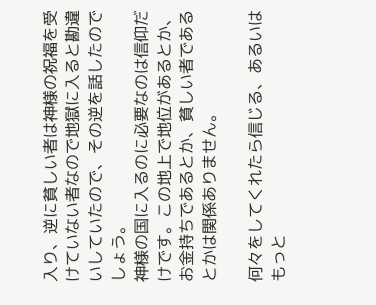入り、逆に貧しい者は神様の祝福を受けていない者なので地獄に入ると勘違いしていたので、その逆を話したのでしょう。
神様の国に入るのに必要なのは信仰だけです。この地上で地位があるとか、お金持ちであるとか、貧しい者であるとかは関係ありません。

何々をしてくれたら信じる、あるいはもっと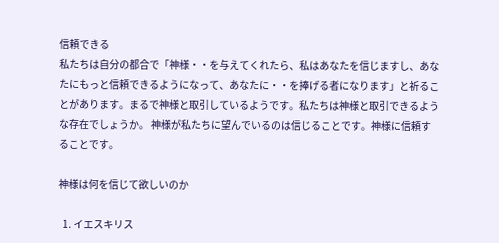信頼できる
私たちは自分の都合で「神様・・を与えてくれたら、私はあなたを信じますし、あなたにもっと信頼できるようになって、あなたに・・を捧げる者になります」と祈ることがあります。まるで神様と取引しているようです。私たちは神様と取引できるような存在でしょうか。 神様が私たちに望んでいるのは信じることです。神様に信頼することです。

神様は何を信じて欲しいのか

  1. イエスキリス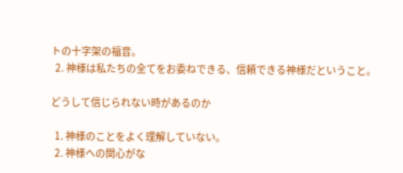トの十字架の福音。
  2. 神様は私たちの全てをお委ねできる、信頼できる神様だということ。

どうして信じられない時があるのか

  1. 神様のことをよく理解していない。
  2. 神様への関心がな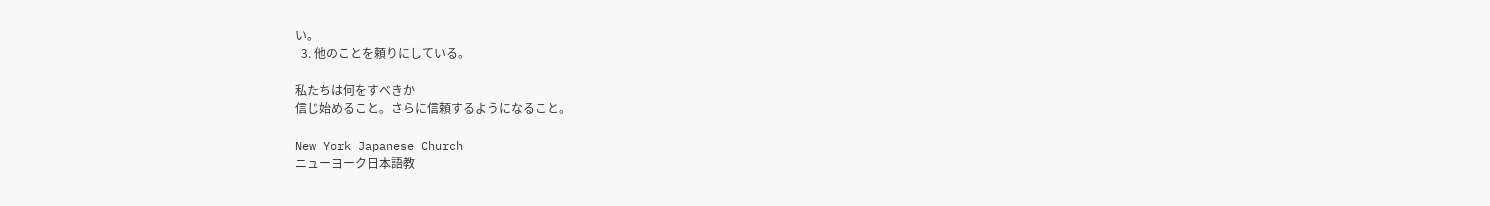い。
  3. 他のことを頼りにしている。

私たちは何をすべきか
信じ始めること。さらに信頼するようになること。

New York Japanese Church
ニューヨーク日本語教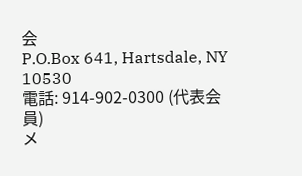会
P.O.Box 641, Hartsdale, NY 10530
電話: 914-902-0300 (代表会員)
メ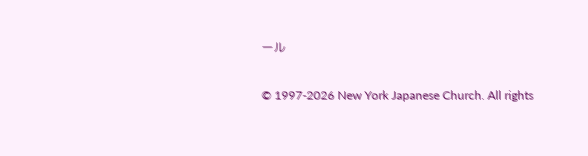ール

© 1997-2026 New York Japanese Church. All rights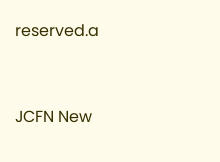reserved.a


JCFN New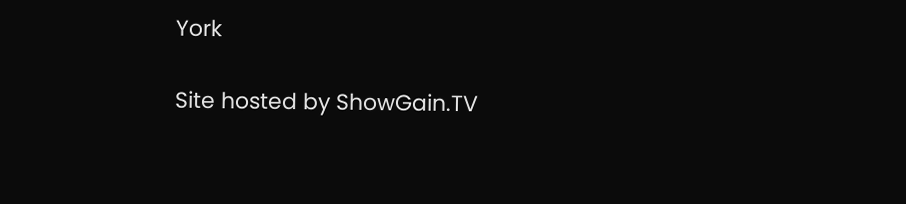York

Site hosted by ShowGain.TV